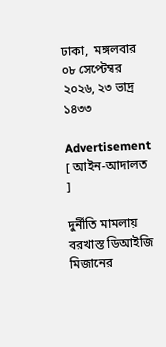ঢাকা,  মঙ্গলবার   ০৮ সেপ্টেম্বর ২০২৬, ২৩ ভাদ্র ১৪৩৩

Advertisement
[ আইন-আদালত ]

দুর্নীতি মামলায় বরখাস্ত ডিআইজি মিজানের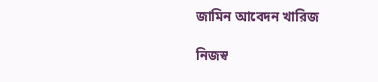জামিন আবেদন খারিজ

নিজস্ব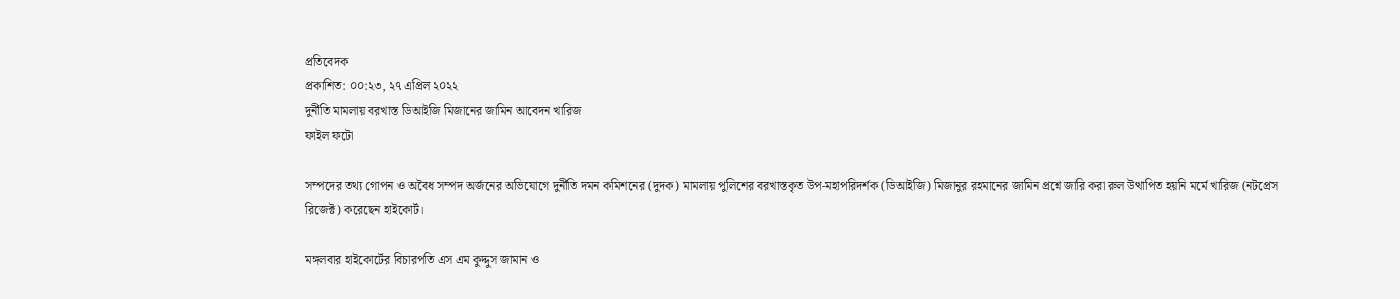প্রতিবেদক
প্রকাশিত: ০০:২৩, ২৭ এপ্রিল ২০২২
দুর্নীতি মামলায় বরখাস্ত ডিআইজি মিজানের জামিন আবেদন খারিজ
ফাইল ফটো

সম্পদের তথ্য গোপন ও অবৈধ সম্পদ অর্জনের অভিযোগে দুর্নীতি দমন কমিশনের (দুদক) মামলায় পুলিশের বরখাস্তকৃত উপ-মহাপরিদর্শক (ডিআইজি) মিজানুর রহমানের জামিন প্রশ্নে জারি করা রুল উত্থাপিত হয়নি মর্মে খারিজ (নটপ্রেস রিজেক্ট) করেছেন হাইকোর্ট।

মঙ্গলবার হাইকোর্টের বিচারপতি এস এম কুদ্দুস জামান ও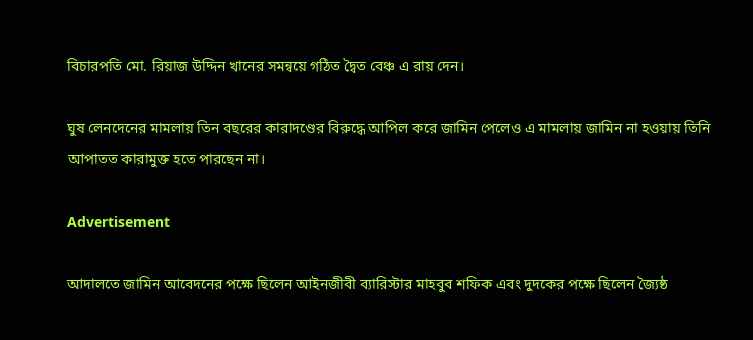বিচারপতি মো. রিয়াজ উদ্দিন খানের সমন্বয়ে গঠিত দ্বৈত বেঞ্চ এ রায় দেন।

ঘুষ লেনদেনের মামলায় তিন বছরের কারাদণ্ডের বিরুদ্ধে আপিল করে জামিন পেলেও এ মামলায় জামিন না হওয়ায় তিনি আপাতত কারামুক্ত হতে পারছেন না।

Advertisement

আদালতে জামিন আবেদনের পক্ষে ছিলেন আইনজীবী ব্যারিস্টার মাহবুব শফিক এবং দুদকের পক্ষে ছিলেন জ্যৈষ্ঠ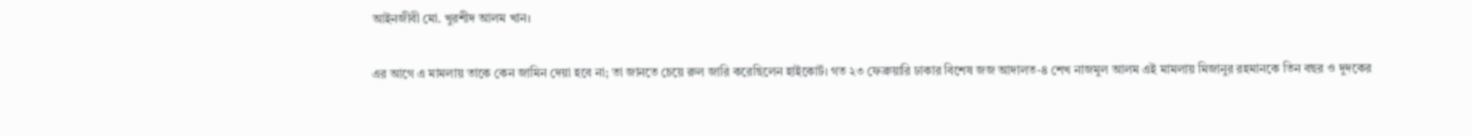আইনজীবী মো. খুরশীদ আলম খান।

এর আগে এ মামলায় তাকে কেন জামিন দেয়া হবে না; তা জানতে চেয়ে রুল জারি করেছিলেন হাইকোর্ট। গত ২৩ ফেব্রুয়ারি ঢাকার বিশেষ জজ আদালত-৪ শেখ নাজমুল আলম এই মামলায় মিজানুর রহমানকে তিন বছর ও দুদকের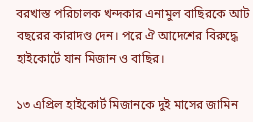বরখাস্ত পরিচালক খন্দকার এনামুল বাছিরকে আট বছরের কারাদণ্ড দেন। পরে ঐ আদেশের বিরুদ্ধে হাইকোর্টে যান মিজান ও বাছির।

১৩ এপ্রিল হাইকোর্ট মিজানকে দুই মাসের জামিন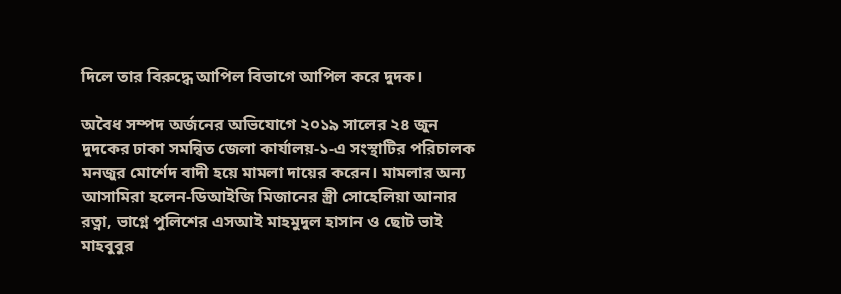দিলে তার বিরুদ্ধে আপিল বিভাগে আপিল করে দুদক।

অবৈধ সম্পদ অর্জনের অভিযোগে ২০১৯ সালের ২৪ জুন দুদকের ঢাকা সমন্বিত জেলা কার্যালয়-১-এ সংস্থাটির পরিচালক মনজুর মোর্শেদ বাদী হয়ে মামলা দায়ের করেন। মামলার অন্য আসামিরা হলেন-ডিআইজি মিজানের স্ত্রী সোহেলিয়া আনার রত্না, ভাগ্নে পুলিশের এসআই মাহমুদুল হাসান ও ছোট ভাই মাহবুবুর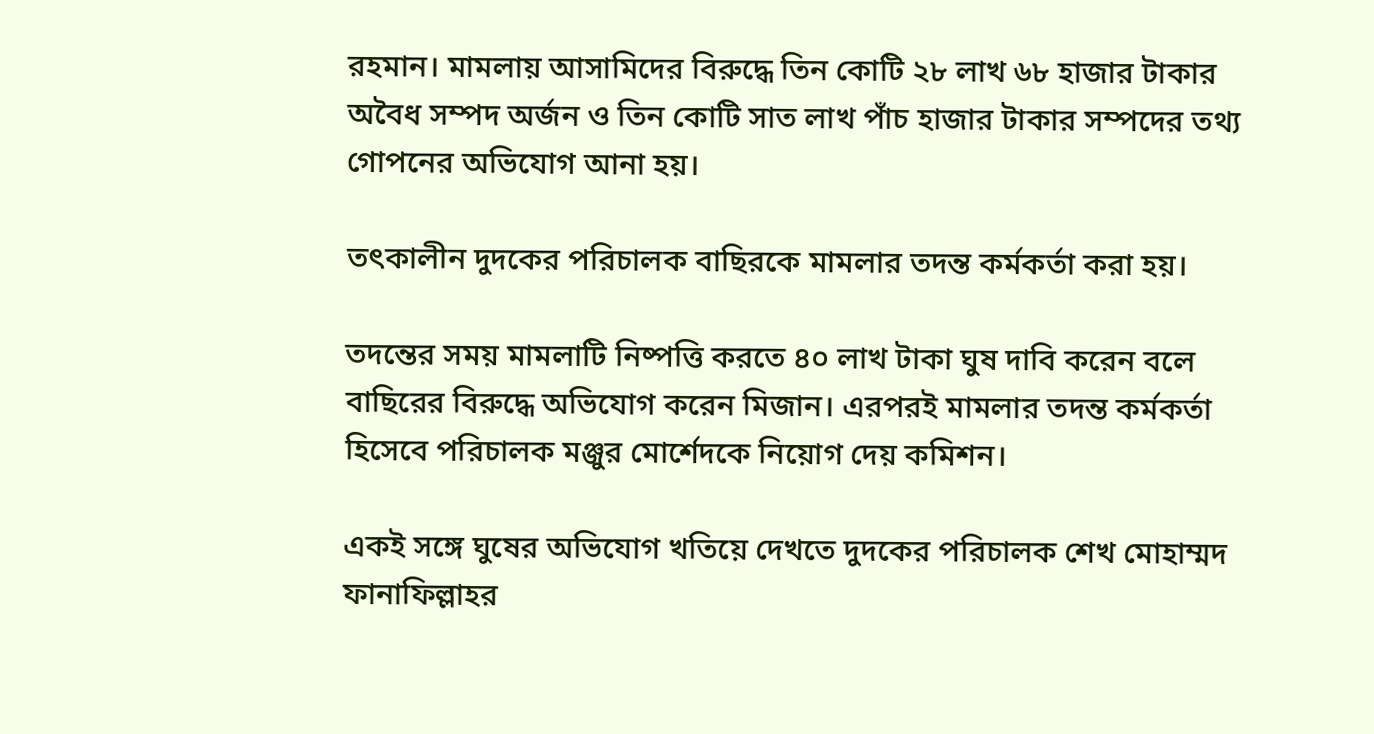রহমান। মামলায় আসামিদের বিরুদ্ধে তিন কোটি ২৮ লাখ ৬৮ হাজার টাকার অবৈধ সম্পদ অর্জন ও তিন কোটি সাত লাখ পাঁচ হাজার টাকার সম্পদের তথ্য গোপনের অভিযোগ আনা হয়।

তৎকালীন দুদকের পরিচালক বাছিরকে মামলার তদন্ত কর্মকর্তা করা হয়।

তদন্তের সময় মামলাটি নিষ্পত্তি করতে ৪০ লাখ টাকা ঘুষ দাবি করেন বলে বাছিরের বিরুদ্ধে অভিযোগ করেন মিজান। এরপরই মামলার তদন্ত কর্মকর্তা হিসেবে পরিচালক মঞ্জুর মোর্শেদকে নিয়োগ দেয় কমিশন।

একই সঙ্গে ঘুষের অভিযোগ খতিয়ে দেখতে দুদকের পরিচালক শেখ মোহাম্মদ ফানাফিল্লাহর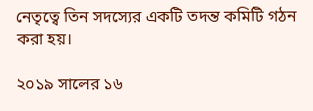নেতৃত্বে তিন সদস্যের একটি তদন্ত কমিটি গঠন করা হয়।

২০১৯ সালের ১৬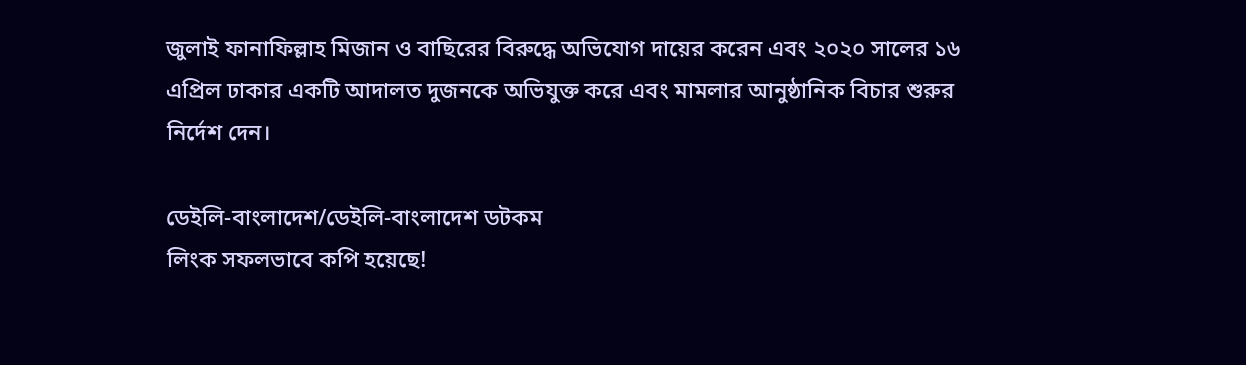জুলাই ফানাফিল্লাহ মিজান ও বাছিরের বিরুদ্ধে অভিযোগ দায়ের করেন এবং ২০২০ সালের ১৬ এপ্রিল ঢাকার একটি আদালত দুজনকে অভিযুক্ত করে এবং মামলার আনুষ্ঠানিক বিচার শুরুর নির্দেশ দেন।

ডেইলি-বাংলাদেশ/ডেইলি-বাংলাদেশ ডটকম
লিংক সফলভাবে কপি হয়েছে!